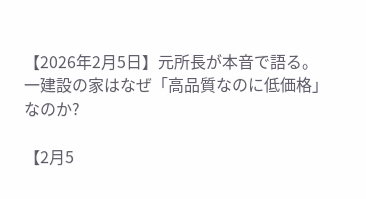【2026年2月5日】元所長が本音で語る。一建設の家はなぜ「高品質なのに低価格」なのか?

【2月5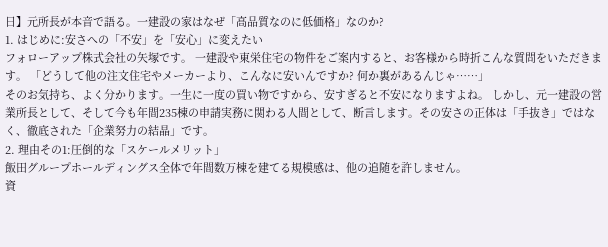日】元所長が本音で語る。一建設の家はなぜ「高品質なのに低価格」なのか?
1. はじめに:安さへの「不安」を「安心」に変えたい
フォローアップ株式会社の矢塚です。 一建設や東栄住宅の物件をご案内すると、お客様から時折こんな質問をいただきます。 「どうして他の注文住宅やメーカーより、こんなに安いんですか? 何か裏があるんじゃ……」
そのお気持ち、よく分かります。一生に一度の買い物ですから、安すぎると不安になりますよね。 しかし、元一建設の営業所長として、そして今も年間235棟の申請実務に関わる人間として、断言します。その安さの正体は「手抜き」ではなく、徹底された「企業努力の結晶」です。
2. 理由その1:圧倒的な「スケールメリット」
飯田グループホールディングス全体で年間数万棟を建てる規模感は、他の追随を許しません。
資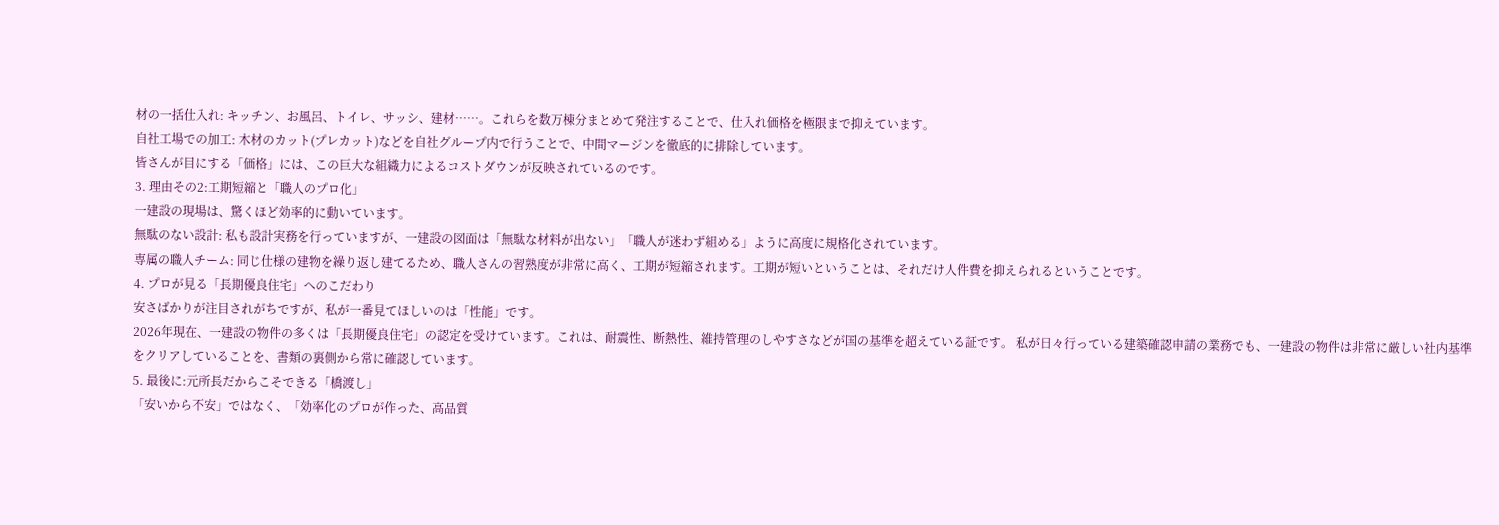材の一括仕入れ: キッチン、お風呂、トイレ、サッシ、建材……。これらを数万棟分まとめて発注することで、仕入れ価格を極限まで抑えています。
自社工場での加工: 木材のカット(プレカット)などを自社グループ内で行うことで、中間マージンを徹底的に排除しています。
皆さんが目にする「価格」には、この巨大な組織力によるコストダウンが反映されているのです。
3. 理由その2:工期短縮と「職人のプロ化」
一建設の現場は、驚くほど効率的に動いています。
無駄のない設計: 私も設計実務を行っていますが、一建設の図面は「無駄な材料が出ない」「職人が迷わず組める」ように高度に規格化されています。
専属の職人チーム: 同じ仕様の建物を繰り返し建てるため、職人さんの習熟度が非常に高く、工期が短縮されます。工期が短いということは、それだけ人件費を抑えられるということです。
4. プロが見る「長期優良住宅」へのこだわり
安さばかりが注目されがちですが、私が一番見てほしいのは「性能」です。
2026年現在、一建設の物件の多くは「長期優良住宅」の認定を受けています。これは、耐震性、断熱性、維持管理のしやすさなどが国の基準を超えている証です。 私が日々行っている建築確認申請の業務でも、一建設の物件は非常に厳しい社内基準をクリアしていることを、書類の裏側から常に確認しています。
5. 最後に:元所長だからこそできる「橋渡し」
「安いから不安」ではなく、「効率化のプロが作った、高品質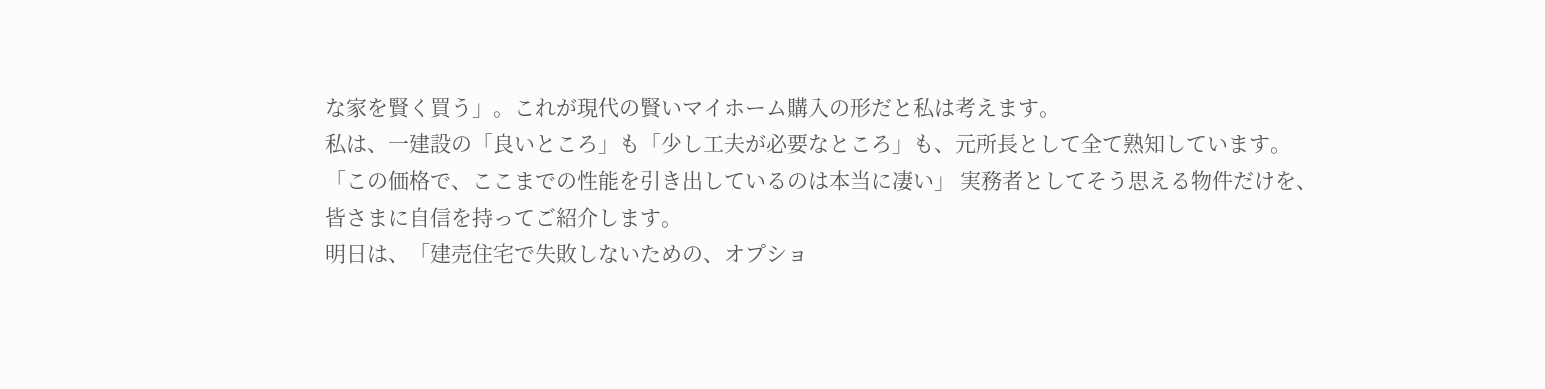な家を賢く買う」。これが現代の賢いマイホーム購入の形だと私は考えます。
私は、一建設の「良いところ」も「少し工夫が必要なところ」も、元所長として全て熟知しています。 「この価格で、ここまでの性能を引き出しているのは本当に凄い」 実務者としてそう思える物件だけを、皆さまに自信を持ってご紹介します。
明日は、「建売住宅で失敗しないための、オプショ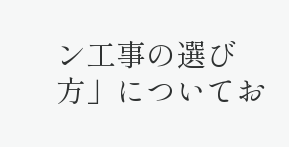ン工事の選び方」についてお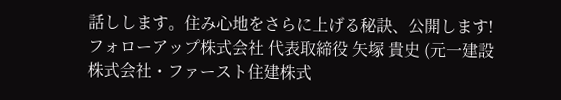話しします。住み心地をさらに上げる秘訣、公開します!
フォローアップ株式会社 代表取締役 矢塚 貴史 (元一建設株式会社・ファースト住建株式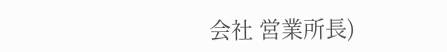会社 営業所長)